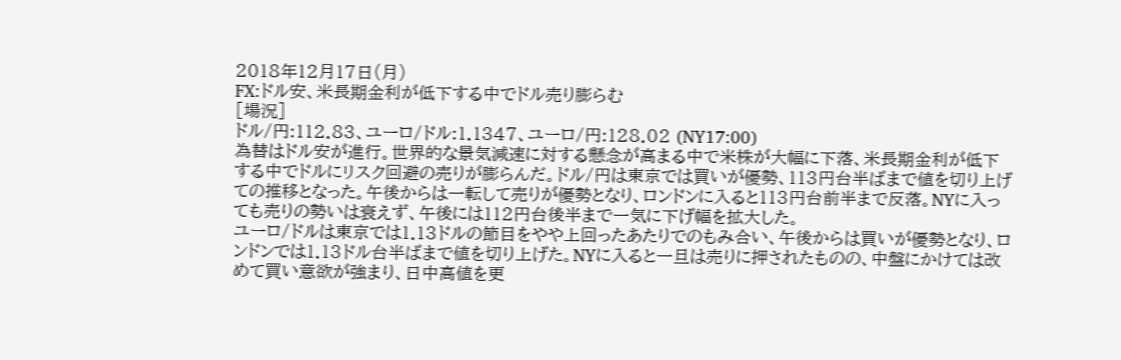2018年12月17日(月)
FX:ドル安、米長期金利が低下する中でドル売り膨らむ
[場況]
ドル/円:112.83、ユーロ/ドル:1.1347、ユーロ/円:128.02 (NY17:00)
為替はドル安が進行。世界的な景気減速に対する懸念が高まる中で米株が大幅に下落、米長期金利が低下する中でドルにリスク回避の売りが膨らんだ。ドル/円は東京では買いが優勢、113円台半ばまで値を切り上げての推移となった。午後からは一転して売りが優勢となり、ロンドンに入ると113円台前半まで反落。NYに入っても売りの勢いは衰えず、午後には112円台後半まで一気に下げ幅を拡大した。
ユーロ/ドルは東京では1.13ドルの節目をやや上回ったあたりでのもみ合い、午後からは買いが優勢となり、ロンドンでは1.13ドル台半ばまで値を切り上げた。NYに入ると一旦は売りに押されたものの、中盤にかけては改めて買い意欲が強まり、日中高値を更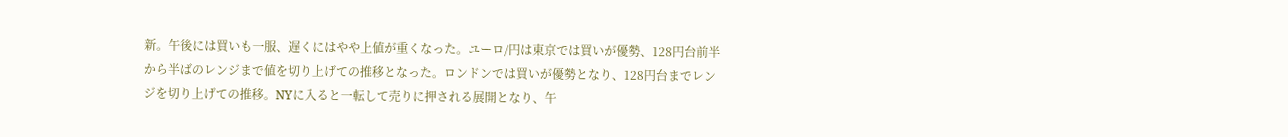新。午後には買いも一服、遅くにはやや上値が重くなった。ユーロ/円は東京では買いが優勢、128円台前半から半ばのレンジまで値を切り上げての推移となった。ロンドンでは買いが優勢となり、128円台までレンジを切り上げての推移。NYに入ると一転して売りに押される展開となり、午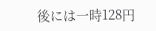後には一時128円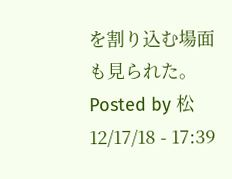を割り込む場面も見られた。
Posted by 松 12/17/18 - 17:39